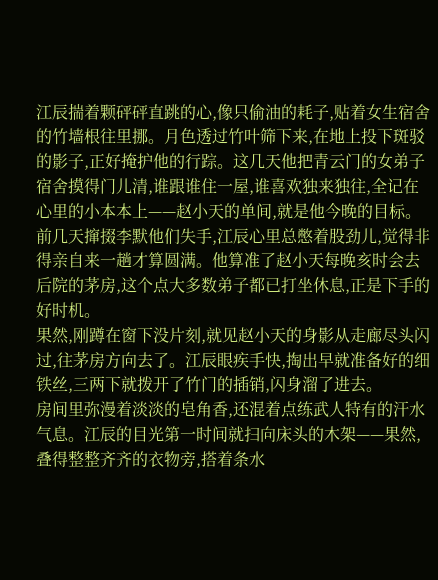江辰揣着颗砰砰直跳的心,像只偷油的耗子,贴着女生宿舍的竹墙根往里挪。月色透过竹叶筛下来,在地上投下斑驳的影子,正好掩护他的行踪。这几天他把青云门的女弟子宿舍摸得门儿清,谁跟谁住一屋,谁喜欢独来独往,全记在心里的小本本上——赵小天的单间,就是他今晚的目标。
前几天撺掇李默他们失手,江辰心里总憋着股劲儿,觉得非得亲自来一趟才算圆满。他算准了赵小天每晚亥时会去后院的茅房,这个点大多数弟子都已打坐休息,正是下手的好时机。
果然,刚蹲在窗下没片刻,就见赵小天的身影从走廊尽头闪过,往茅房方向去了。江辰眼疾手快,掏出早就准备好的细铁丝,三两下就拨开了竹门的插销,闪身溜了进去。
房间里弥漫着淡淡的皂角香,还混着点练武人特有的汗水气息。江辰的目光第一时间就扫向床头的木架——果然,叠得整整齐齐的衣物旁,搭着条水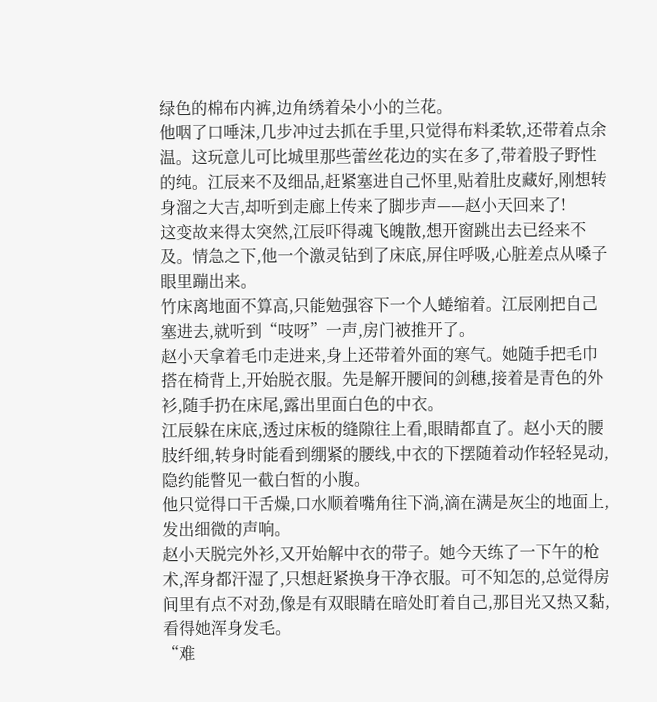绿色的棉布内裤,边角绣着朵小小的兰花。
他咽了口唾沫,几步冲过去抓在手里,只觉得布料柔软,还带着点余温。这玩意儿可比城里那些蕾丝花边的实在多了,带着股子野性的纯。江辰来不及细品,赶紧塞进自己怀里,贴着肚皮藏好,刚想转身溜之大吉,却听到走廊上传来了脚步声——赵小天回来了!
这变故来得太突然,江辰吓得魂飞魄散,想开窗跳出去已经来不及。情急之下,他一个激灵钻到了床底,屏住呼吸,心脏差点从嗓子眼里蹦出来。
竹床离地面不算高,只能勉强容下一个人蜷缩着。江辰刚把自己塞进去,就听到“吱呀”一声,房门被推开了。
赵小天拿着毛巾走进来,身上还带着外面的寒气。她随手把毛巾搭在椅背上,开始脱衣服。先是解开腰间的剑穗,接着是青色的外衫,随手扔在床尾,露出里面白色的中衣。
江辰躲在床底,透过床板的缝隙往上看,眼睛都直了。赵小天的腰肢纤细,转身时能看到绷紧的腰线,中衣的下摆随着动作轻轻晃动,隐约能瞥见一截白皙的小腹。
他只觉得口干舌燥,口水顺着嘴角往下淌,滴在满是灰尘的地面上,发出细微的声响。
赵小天脱完外衫,又开始解中衣的带子。她今天练了一下午的枪术,浑身都汗湿了,只想赶紧换身干净衣服。可不知怎的,总觉得房间里有点不对劲,像是有双眼睛在暗处盯着自己,那目光又热又黏,看得她浑身发毛。
“难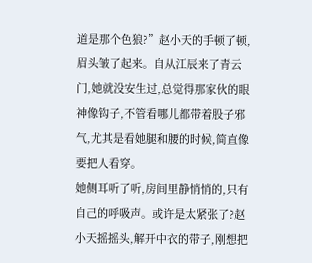道是那个色狼?”赵小天的手顿了顿,眉头皱了起来。自从江辰来了青云门,她就没安生过,总觉得那家伙的眼神像钩子,不管看哪儿都带着股子邪气,尤其是看她腿和腰的时候,简直像要把人看穿。
她侧耳听了听,房间里静悄悄的,只有自己的呼吸声。或许是太紧张了?赵小天摇摇头,解开中衣的带子,刚想把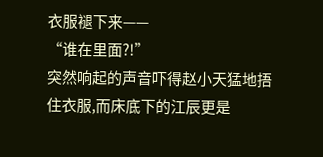衣服褪下来——
“谁在里面?!”
突然响起的声音吓得赵小天猛地捂住衣服,而床底下的江辰更是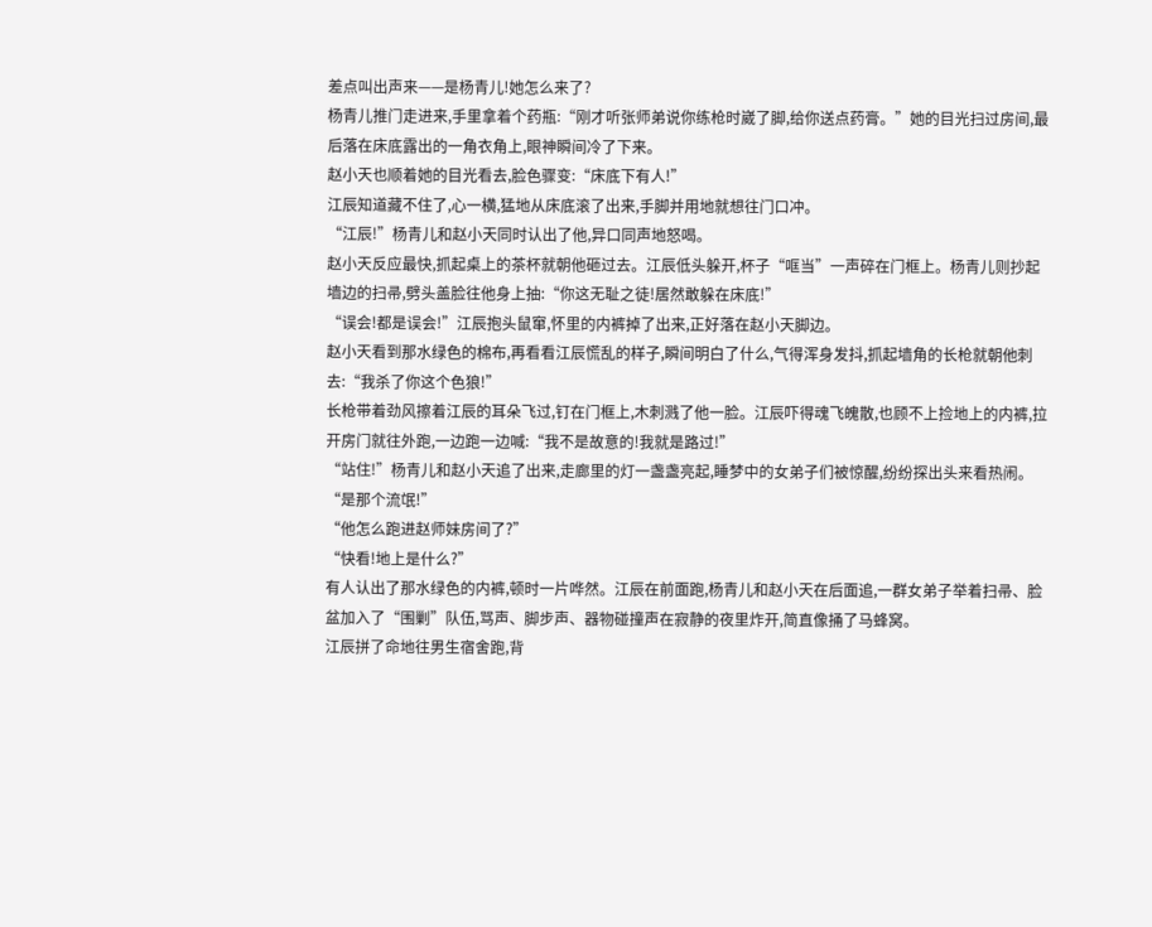差点叫出声来——是杨青儿!她怎么来了?
杨青儿推门走进来,手里拿着个药瓶:“刚才听张师弟说你练枪时崴了脚,给你送点药膏。”她的目光扫过房间,最后落在床底露出的一角衣角上,眼神瞬间冷了下来。
赵小天也顺着她的目光看去,脸色骤变:“床底下有人!”
江辰知道藏不住了,心一横,猛地从床底滚了出来,手脚并用地就想往门口冲。
“江辰!”杨青儿和赵小天同时认出了他,异口同声地怒喝。
赵小天反应最快,抓起桌上的茶杯就朝他砸过去。江辰低头躲开,杯子“哐当”一声碎在门框上。杨青儿则抄起墙边的扫帚,劈头盖脸往他身上抽:“你这无耻之徒!居然敢躲在床底!”
“误会!都是误会!”江辰抱头鼠窜,怀里的内裤掉了出来,正好落在赵小天脚边。
赵小天看到那水绿色的棉布,再看看江辰慌乱的样子,瞬间明白了什么,气得浑身发抖,抓起墙角的长枪就朝他刺去:“我杀了你这个色狼!”
长枪带着劲风擦着江辰的耳朵飞过,钉在门框上,木刺溅了他一脸。江辰吓得魂飞魄散,也顾不上捡地上的内裤,拉开房门就往外跑,一边跑一边喊:“我不是故意的!我就是路过!”
“站住!”杨青儿和赵小天追了出来,走廊里的灯一盏盏亮起,睡梦中的女弟子们被惊醒,纷纷探出头来看热闹。
“是那个流氓!”
“他怎么跑进赵师妹房间了?”
“快看!地上是什么?”
有人认出了那水绿色的内裤,顿时一片哗然。江辰在前面跑,杨青儿和赵小天在后面追,一群女弟子举着扫帚、脸盆加入了“围剿”队伍,骂声、脚步声、器物碰撞声在寂静的夜里炸开,简直像捅了马蜂窝。
江辰拼了命地往男生宿舍跑,背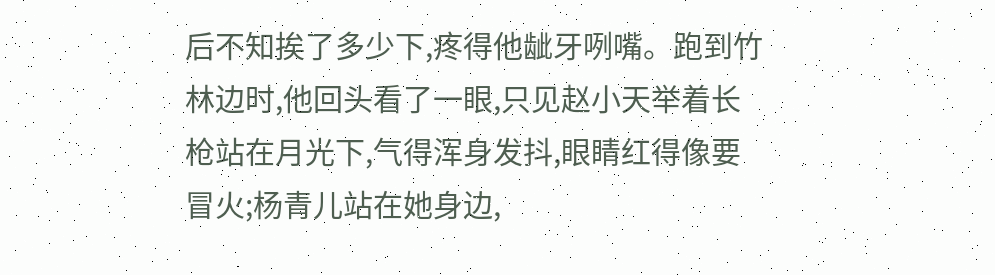后不知挨了多少下,疼得他龇牙咧嘴。跑到竹林边时,他回头看了一眼,只见赵小天举着长枪站在月光下,气得浑身发抖,眼睛红得像要冒火;杨青儿站在她身边,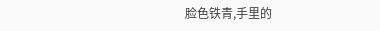脸色铁青,手里的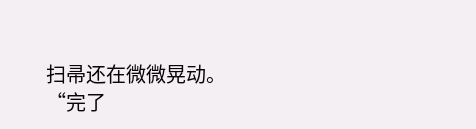扫帚还在微微晃动。
“完了